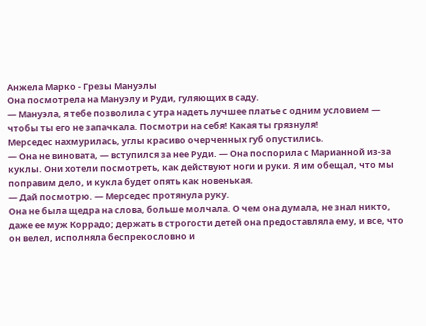Анжела Марко - Грезы Мануэлы
Она посмотрела на Мануэлу и Руди, гуляющих в саду.
— Мануэла, я тебе позволила с утра надеть лучшее платье с одним условием — чтобы ты его не запачкала. Посмотри на себя! Какая ты грязнуля!
Мерседес нахмурилась, углы красиво очерченных губ опустились.
— Она не виновата, — вступился за нее Руди. — Она поспорила с Марианной из-за куклы. Они хотели посмотреть, как действуют ноги и руки. Я им обещал, что мы поправим дело, и кукла будет опять как новенькая.
— Дай посмотрю. — Мерседес протянула руку.
Она не была щедра на слова, больше молчала. О чем она думала, не знал никто, даже ее муж Коррадо; держать в строгости детей она предоставляла ему, и все, что он велел, исполняла беспрекословно и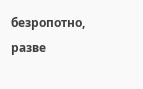безропотно, разве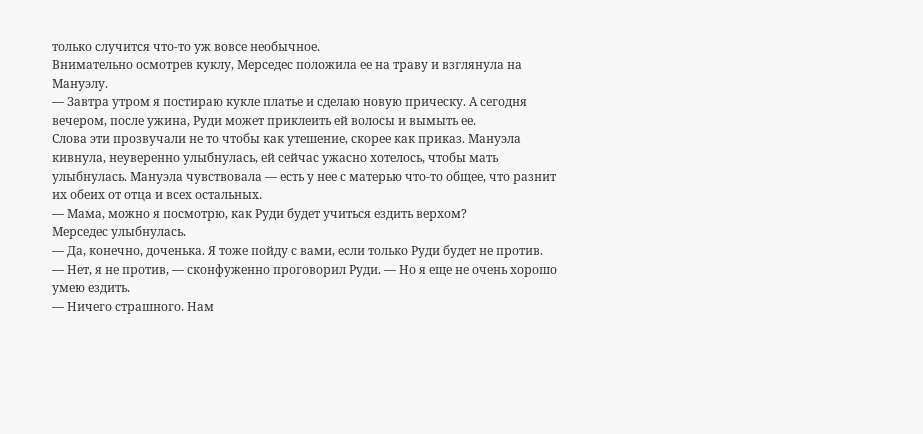только случится что-то уж вовсе необычное.
Внимательно осмотрев куклу, Мерседес положила ее на траву и взглянула на Мануэлу.
— Завтра утром я постираю кукле платье и сделаю новую прическу. А сегодня вечером, после ужина, Руди может приклеить ей волосы и вымыть ее.
Слова эти прозвучали не то чтобы как утешение, скорее как приказ. Мануэла кивнула, неуверенно улыбнулась, ей сейчас ужасно хотелось, чтобы мать улыбнулась. Мануэла чувствовала — есть у нее с матерью что-то общее, что разнит их обеих от отца и всех остальных.
— Мама, можно я посмотрю, как Руди будет учиться ездить верхом?
Мерседес улыбнулась.
— Да, конечно, доченька. Я тоже пойду с вами, если только Руди будет не против.
— Нет, я не против, — сконфуженно проговорил Руди. — Но я еще не очень хорошо умею ездить.
— Ничего страшного. Нам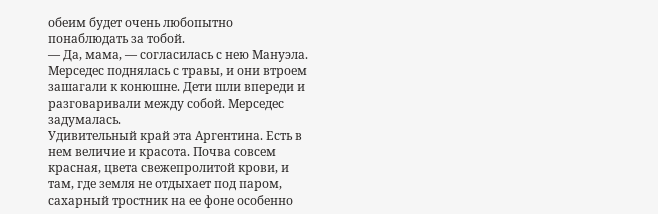обеим будет очень любопытно понаблюдать за тобой.
— Да, мама, — согласилась с нею Мануэла.
Мерседес поднялась с травы, и они втроем зашагали к конюшне. Дети шли впереди и разговаривали между собой. Мерседес задумалась.
Удивительный край эта Аргентина. Есть в нем величие и красота. Почва совсем красная, цвета свежепролитой крови, и там, где земля не отдыхает под паром, сахарный тростник на ее фоне особенно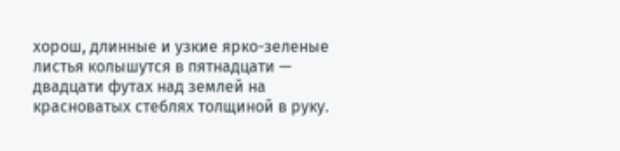хорош, длинные и узкие ярко-зеленые листья колышутся в пятнадцати — двадцати футах над землей на красноватых стеблях толщиной в руку.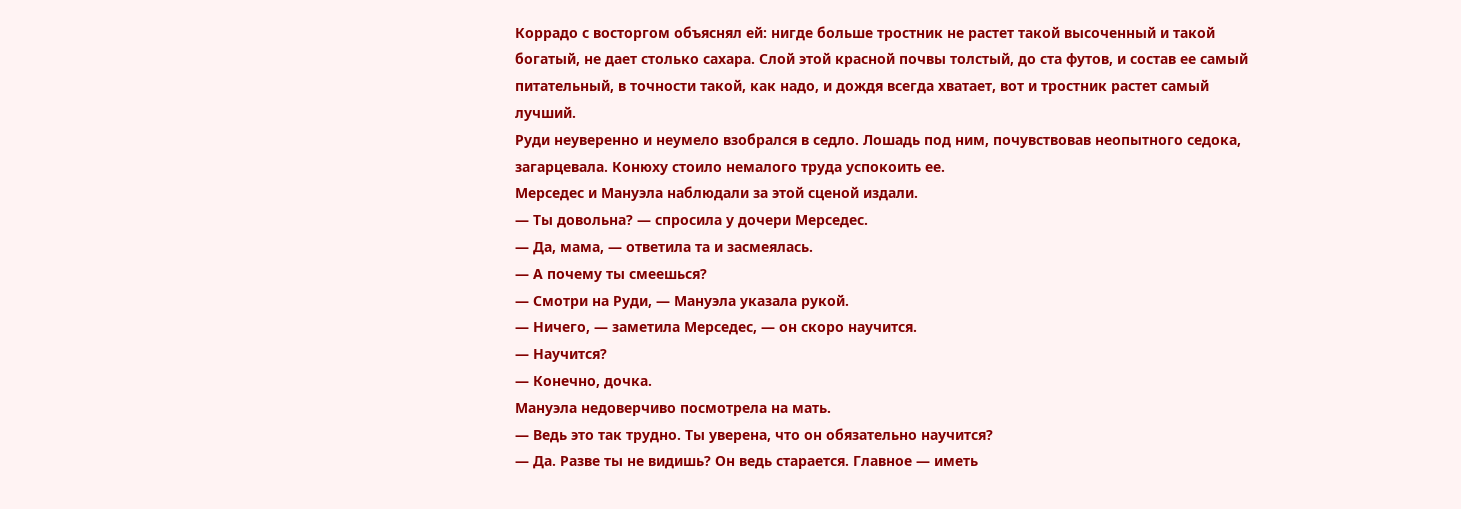Коррадо с восторгом объяснял ей: нигде больше тростник не растет такой высоченный и такой богатый, не дает столько сахара. Слой этой красной почвы толстый, до ста футов, и состав ее самый питательный, в точности такой, как надо, и дождя всегда хватает, вот и тростник растет самый лучший.
Руди неуверенно и неумело взобрался в седло. Лошадь под ним, почувствовав неопытного седока, загарцевала. Конюху стоило немалого труда успокоить ее.
Мерседес и Мануэла наблюдали за этой сценой издали.
— Ты довольна? — спросила у дочери Мерседес.
— Да, мама, — ответила та и засмеялась.
— А почему ты смеешься?
— Смотри на Руди, — Мануэла указала рукой.
— Ничего, — заметила Мерседес, — он скоро научится.
— Научится?
— Конечно, дочка.
Мануэла недоверчиво посмотрела на мать.
— Ведь это так трудно. Ты уверена, что он обязательно научится?
— Да. Разве ты не видишь? Он ведь старается. Главное — иметь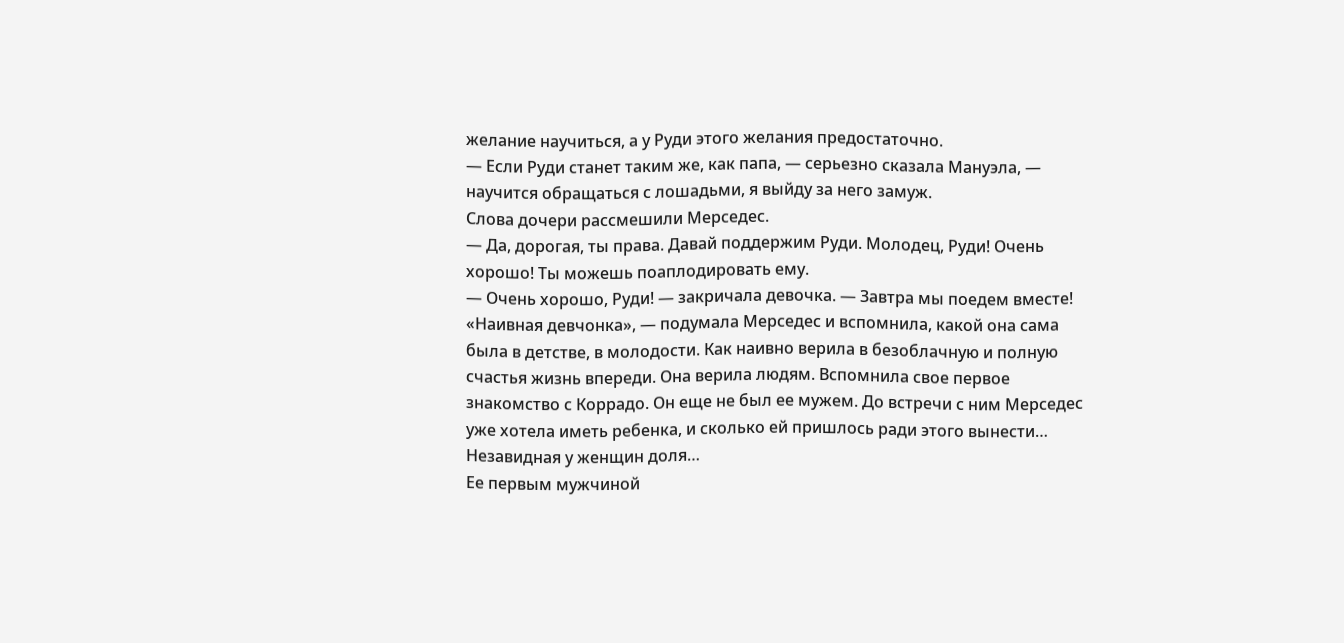желание научиться, а у Руди этого желания предостаточно.
— Если Руди станет таким же, как папа, — серьезно сказала Мануэла, — научится обращаться с лошадьми, я выйду за него замуж.
Слова дочери рассмешили Мерседес.
— Да, дорогая, ты права. Давай поддержим Руди. Молодец, Руди! Очень хорошо! Ты можешь поаплодировать ему.
— Очень хорошо, Руди! — закричала девочка. — Завтра мы поедем вместе!
«Наивная девчонка», — подумала Мерседес и вспомнила, какой она сама была в детстве, в молодости. Как наивно верила в безоблачную и полную счастья жизнь впереди. Она верила людям. Вспомнила свое первое знакомство с Коррадо. Он еще не был ее мужем. До встречи с ним Мерседес уже хотела иметь ребенка, и сколько ей пришлось ради этого вынести… Незавидная у женщин доля…
Ее первым мужчиной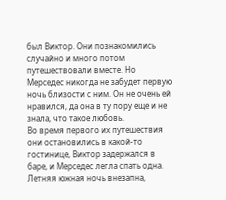был Виктор. Они познакомились случайно и много потом путешествовали вместе. Но Мерседес никогда не забудет первую ночь близости с ним. Он не очень ей нравился, да она в ту пору еще и не знала, что такое любовь.
Во время первого их путешествия они остановились в какой-то гостинице, Виктор задержался в баре, и Мерседес легла спать одна. Летняя южная ночь внезапна,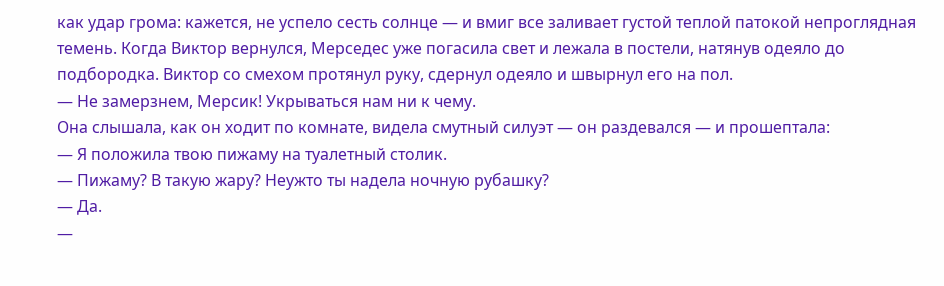как удар грома: кажется, не успело сесть солнце — и вмиг все заливает густой теплой патокой непроглядная темень. Когда Виктор вернулся, Мерседес уже погасила свет и лежала в постели, натянув одеяло до подбородка. Виктор со смехом протянул руку, сдернул одеяло и швырнул его на пол.
— Не замерзнем, Мерсик! Укрываться нам ни к чему.
Она слышала, как он ходит по комнате, видела смутный силуэт — он раздевался — и прошептала:
— Я положила твою пижаму на туалетный столик.
— Пижаму? В такую жару? Неужто ты надела ночную рубашку?
— Да.
—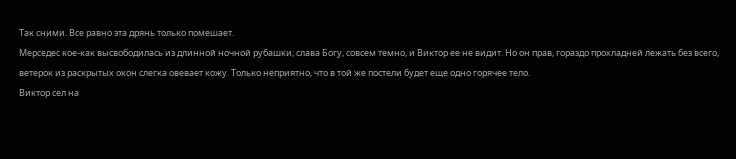Так сними. Все равно эта дрянь только помешает.
Мерседес кое-как высвободилась из длинной ночной рубашки; слава Богу, совсем темно, и Виктор ее не видит. Но он прав, гораздо прохладней лежать без всего, ветерок из раскрытых окон слегка овевает кожу. Только неприятно, что в той же постели будет еще одно горячее тело.
Виктор сел на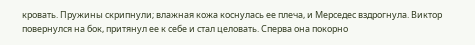кровать. Пружины скрипнули; влажная кожа коснулась ее плеча, и Мерседес вздрогнула. Виктор повернулся на бок, притянул ее к себе и стал целовать. Сперва она покорно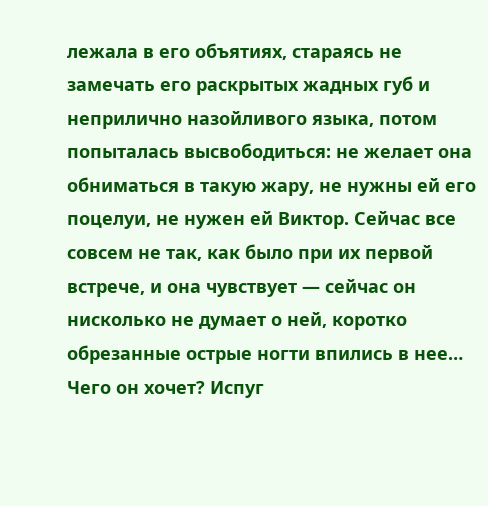лежала в его объятиях, стараясь не замечать его раскрытых жадных губ и неприлично назойливого языка, потом попыталась высвободиться: не желает она обниматься в такую жару, не нужны ей его поцелуи, не нужен ей Виктор. Сейчас все совсем не так, как было при их первой встрече, и она чувствует — сейчас он нисколько не думает о ней, коротко обрезанные острые ногти впились в нее… Чего он хочет? Испуг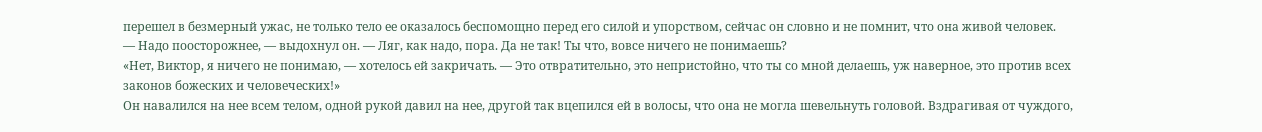перешел в безмерный ужас, не только тело ее оказалось беспомощно перед его силой и упорством, сейчас он словно и не помнит, что она живой человек.
— Надо поосторожнее, — выдохнул он. — Ляг, как надо, пора. Да не так! Ты что, вовсе ничего не понимаешь?
«Нет, Виктор, я ничего не понимаю, — хотелось ей закричать. — Это отвратительно, это непристойно, что ты со мной делаешь, уж наверное, это против всех законов божеских и человеческих!»
Он навалился на нее всем телом, одной рукой давил на нее, другой так вцепился ей в волосы, что она не могла шевельнуть головой. Вздрагивая от чуждого,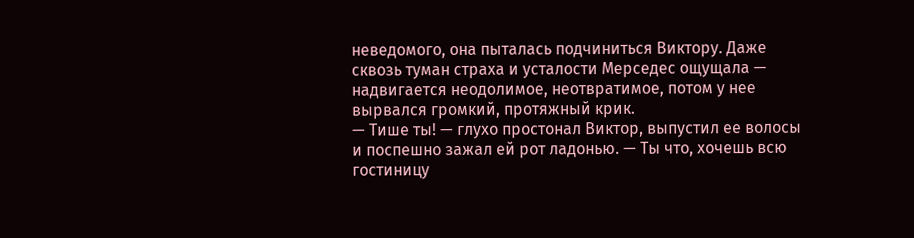неведомого, она пыталась подчиниться Виктору. Даже сквозь туман страха и усталости Мерседес ощущала — надвигается неодолимое, неотвратимое, потом у нее вырвался громкий, протяжный крик.
— Тише ты! — глухо простонал Виктор, выпустил ее волосы и поспешно зажал ей рот ладонью. — Ты что, хочешь всю гостиницу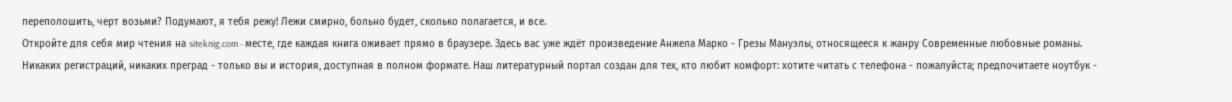переполошить, черт возьми? Подумают, я тебя режу! Лежи смирно, больно будет, сколько полагается, и все.
Откройте для себя мир чтения на siteknig.com - месте, где каждая книга оживает прямо в браузере. Здесь вас уже ждёт произведение Анжела Марко - Грезы Мануэлы, относящееся к жанру Современные любовные романы. Никаких регистраций, никаких преград - только вы и история, доступная в полном формате. Наш литературный портал создан для тех, кто любит комфорт: хотите читать с телефона - пожалуйста; предпочитаете ноутбук -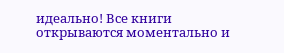идеально! Все книги открываются моментально и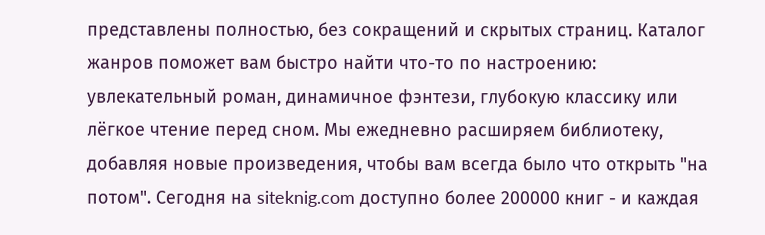представлены полностью, без сокращений и скрытых страниц. Каталог жанров поможет вам быстро найти что-то по настроению: увлекательный роман, динамичное фэнтези, глубокую классику или лёгкое чтение перед сном. Мы ежедневно расширяем библиотеку, добавляя новые произведения, чтобы вам всегда было что открыть "на потом". Сегодня на siteknig.com доступно более 200000 книг - и каждая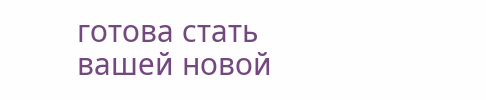готова стать вашей новой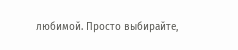любимой. Просто выбирайте,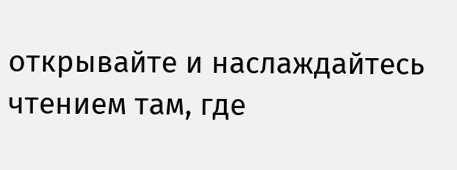открывайте и наслаждайтесь чтением там, где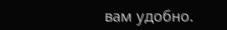вам удобно.